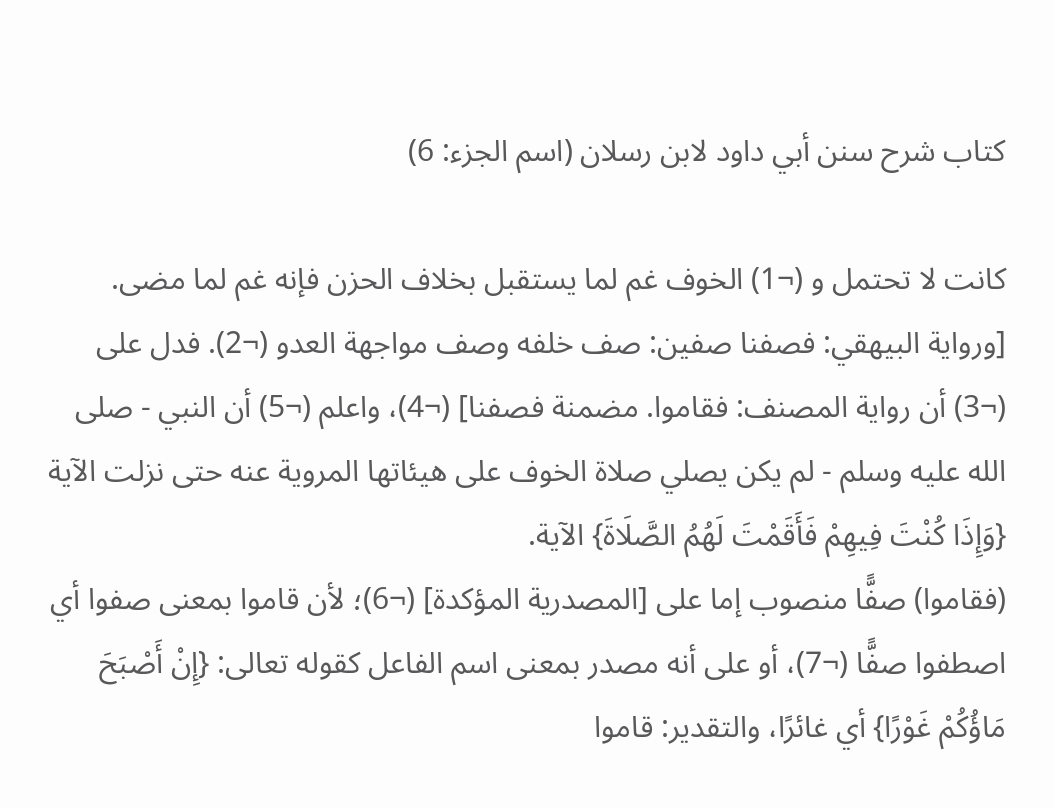كتاب شرح سنن أبي داود لابن رسلان (اسم الجزء: 6)

كانت لا تحتمل و (¬1) الخوف غم لما يستقبل بخلاف الحزن فإنه غم لما مضى.
[ورواية البيهقي: فصفنا صفين: صف خلفه وصف مواجهة العدو (¬2). فدل على (¬3) أن رواية المصنف: فقاموا. مضمنة فصفنا] (¬4)، واعلم (¬5) أن النبي - صلى الله عليه وسلم - لم يكن يصلي صلاة الخوف على هيئاتها المروية عنه حتى نزلت الآية {وَإِذَا كُنْتَ فِيهِمْ فَأَقَمْتَ لَهُمُ الصَّلَاةَ} الآية.
(فقاموا) صفًّا منصوب إما على [المصدرية المؤكدة] (¬6)؛ لأن قاموا بمعنى صفوا أي اصطفوا صفًّا (¬7)، أو على أنه مصدر بمعنى اسم الفاعل كقوله تعالى: {إِنْ أَصْبَحَ مَاؤُكُمْ غَوْرًا} أي غائرًا، والتقدير: قاموا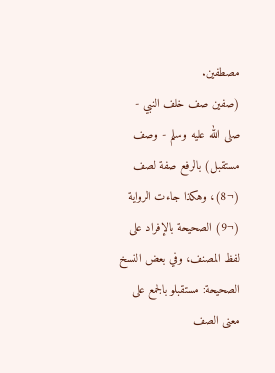مصطفين.
(صفين صف خلف النبي - صلى الله عليه وسلم - وصف مستقبل) بالرفع صفة لصف (¬8)، وهكذا جاءت الرواية (¬9) الصحيحة بالإفراد على لفظ المصنف، وفي بعض النسخ الصحيحة: مستقبلو بالجمع على معنى الصف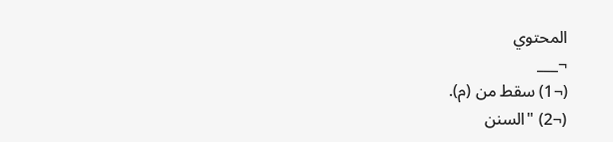المحتوي
¬___
(¬1) سقط من (م).
(¬2) "السنن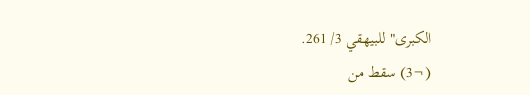الكبرى" للبيهقي 3/ 261.
(¬3) سقط من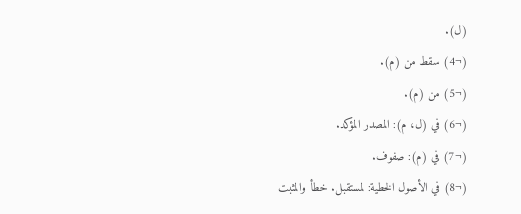(ل).
(¬4) سقط من (م).
(¬5) من (م).
(¬6) في (ل، م): المصدر المؤكد.
(¬7) في (م): صفوف.
(¬8) في الأصول الخطية: لمستقبل. خطأ والمثبت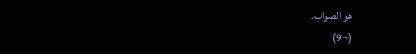هو الصواب.
(¬9)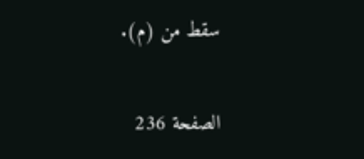سقط من (م).

الصفحة 236